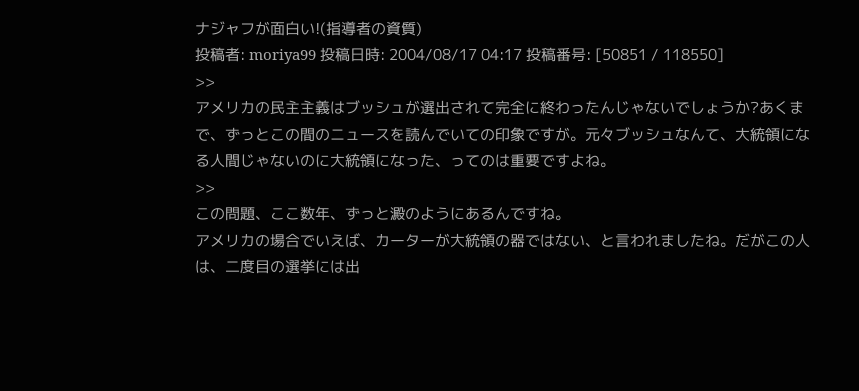ナジャフが面白い!(指導者の資質)
投稿者: moriya99 投稿日時: 2004/08/17 04:17 投稿番号: [50851 / 118550]
>>
アメリカの民主主義はブッシュが選出されて完全に終わったんじゃないでしょうか?あくまで、ずっとこの間のニュースを読んでいての印象ですが。元々ブッシュなんて、大統領になる人間じゃないのに大統領になった、ってのは重要ですよね。
>>
この問題、ここ数年、ずっと澱のようにあるんですね。
アメリカの場合でいえば、カーターが大統領の器ではない、と言われましたね。だがこの人は、二度目の選挙には出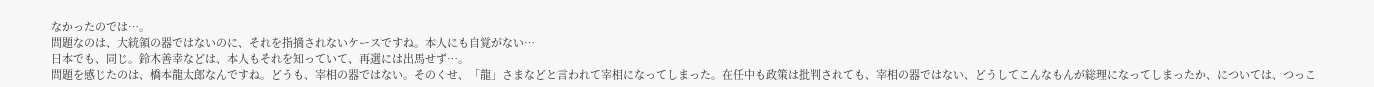なかったのでは…。
問題なのは、大統領の器ではないのに、それを指摘されないケースですね。本人にも自覚がない…
日本でも、同じ。鈴木善幸などは、本人もそれを知っていて、再選には出馬せず…。
問題を感じたのは、橋本龍太郎なんですね。どうも、宰相の器ではない。そのくせ、「龍」さまなどと言われて宰相になってしまった。在任中も政策は批判されても、宰相の器ではない、どうしてこんなもんが総理になってしまったか、については、つっこ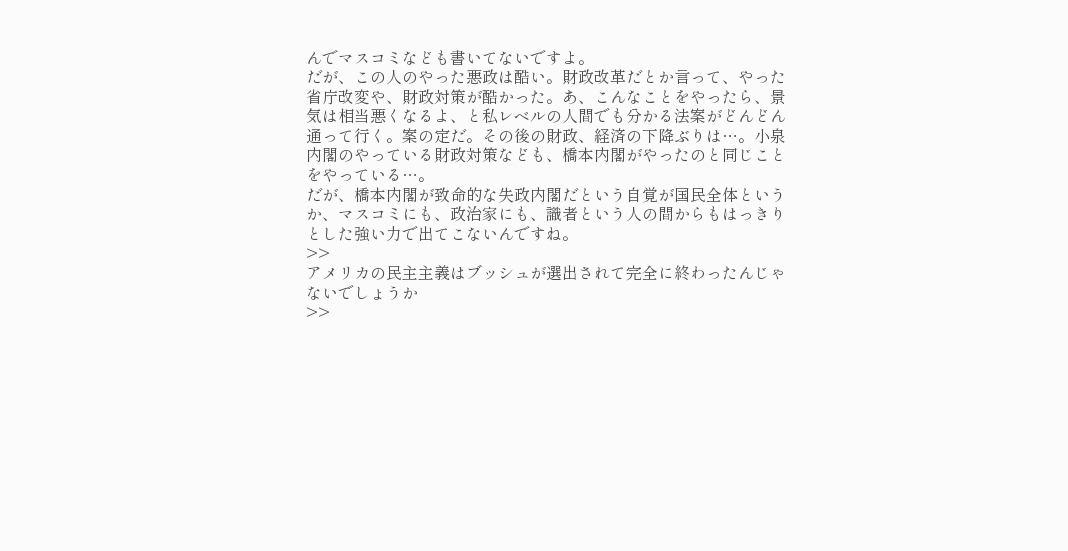んでマスコミなども書いてないですよ。
だが、この人のやった悪政は酷い。財政改革だとか言って、やった省庁改変や、財政対策が酷かった。あ、こんなことをやったら、景気は相当悪くなるよ、と私レベルの人間でも分かる法案がどんどん通って行く。案の定だ。その後の財政、経済の下降ぶりは…。小泉内閣のやっている財政対策なども、橋本内閣がやったのと同じことをやっている…。
だが、橋本内閣が致命的な失政内閣だという自覚が国民全体というか、マスコミにも、政治家にも、識者という人の間からもはっきりとした強い力で出てこないんですね。
>>
アメリカの民主主義はブッシュが選出されて完全に終わったんじゃないでしょうか
>>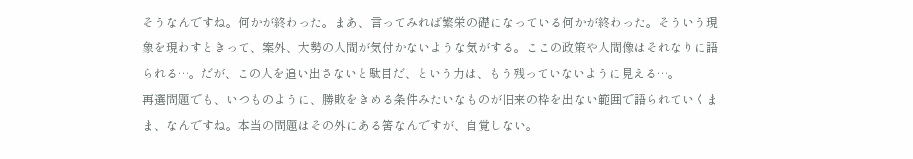そうなんですね。何かが終わった。まあ、言ってみれば繁栄の礎になっている何かが終わった。そういう現象を現わすときって、案外、大勢の人間が気付かないような気がする。ここの政策や人間像はそれなりに語られる…。だが、この人を追い出さないと駄目だ、という力は、もう残っていないように見える…。
再選問題でも、いつものように、勝敗をきめる条件みたいなものが旧来の枠を出ない範囲で語られていくまま、なんですね。本当の問題はその外にある筈なんですが、自覚しない。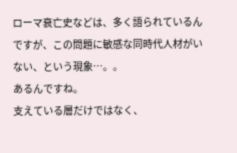ローマ衰亡史などは、多く語られているんですが、この問題に敏感な同時代人材がいない、という現象…。。
あるんですね。
支えている層だけではなく、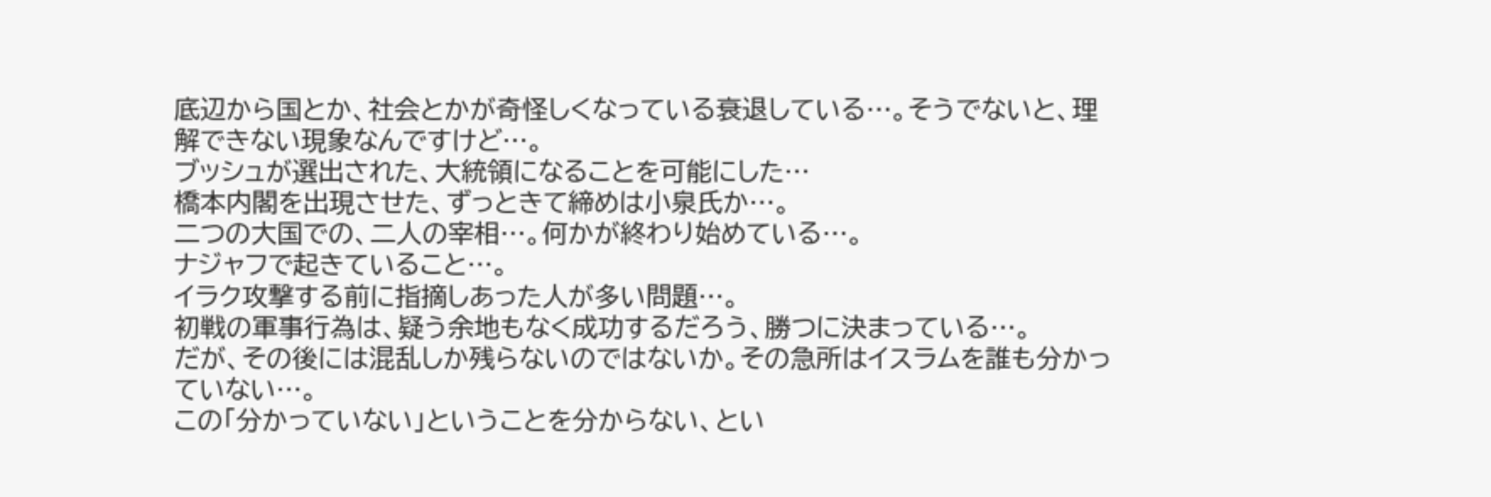底辺から国とか、社会とかが奇怪しくなっている衰退している…。そうでないと、理解できない現象なんですけど…。
ブッシュが選出された、大統領になることを可能にした…
橋本内閣を出現させた、ずっときて締めは小泉氏か…。
二つの大国での、二人の宰相…。何かが終わり始めている…。
ナジャフで起きていること…。
イラク攻撃する前に指摘しあった人が多い問題…。
初戦の軍事行為は、疑う余地もなく成功するだろう、勝つに決まっている…。
だが、その後には混乱しか残らないのではないか。その急所はイスラムを誰も分かっていない…。
この「分かっていない」ということを分からない、とい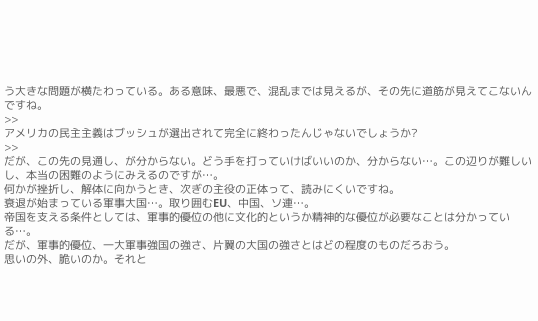う大きな問題が横たわっている。ある意味、最悪で、混乱までは見えるが、その先に道筋が見えてこないんですね。
>>
アメリカの民主主義はブッシュが選出されて完全に終わったんじゃないでしょうか?
>>
だが、この先の見通し、が分からない。どう手を打っていけばいいのか、分からない…。この辺りが難しいし、本当の困難のようにみえるのですが…。
何かが挫折し、解体に向かうとき、次ぎの主役の正体って、読みにくいですね。
衰退が始まっている軍事大国…。取り囲むEU、中国、ソ連…。
帝国を支える条件としては、軍事的優位の他に文化的というか精神的な優位が必要なことは分かっている…。
だが、軍事的優位、一大軍事強国の強さ、片翼の大国の強さとはどの程度のものだろおう。
思いの外、脆いのか。それと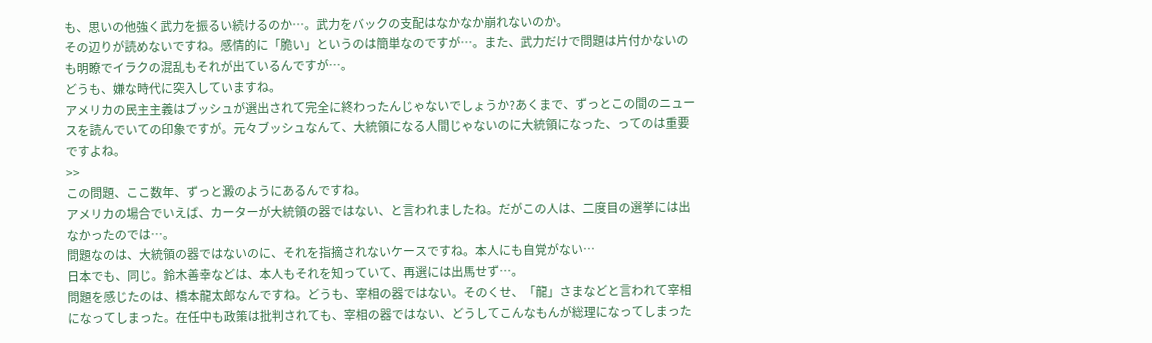も、思いの他強く武力を振るい続けるのか…。武力をバックの支配はなかなか崩れないのか。
その辺りが読めないですね。感情的に「脆い」というのは簡単なのですが…。また、武力だけで問題は片付かないのも明瞭でイラクの混乱もそれが出ているんですが…。
どうも、嫌な時代に突入していますね。
アメリカの民主主義はブッシュが選出されて完全に終わったんじゃないでしょうか?あくまで、ずっとこの間のニュースを読んでいての印象ですが。元々ブッシュなんて、大統領になる人間じゃないのに大統領になった、ってのは重要ですよね。
>>
この問題、ここ数年、ずっと澱のようにあるんですね。
アメリカの場合でいえば、カーターが大統領の器ではない、と言われましたね。だがこの人は、二度目の選挙には出なかったのでは…。
問題なのは、大統領の器ではないのに、それを指摘されないケースですね。本人にも自覚がない…
日本でも、同じ。鈴木善幸などは、本人もそれを知っていて、再選には出馬せず…。
問題を感じたのは、橋本龍太郎なんですね。どうも、宰相の器ではない。そのくせ、「龍」さまなどと言われて宰相になってしまった。在任中も政策は批判されても、宰相の器ではない、どうしてこんなもんが総理になってしまった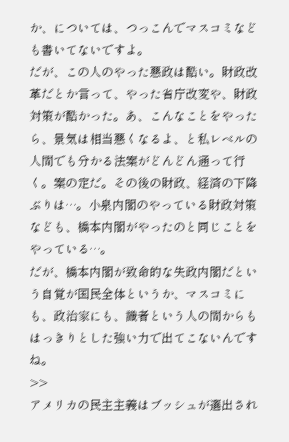か、については、つっこんでマスコミなども書いてないですよ。
だが、この人のやった悪政は酷い。財政改革だとか言って、やった省庁改変や、財政対策が酷かった。あ、こんなことをやったら、景気は相当悪くなるよ、と私レベルの人間でも分かる法案がどんどん通って行く。案の定だ。その後の財政、経済の下降ぶりは…。小泉内閣のやっている財政対策なども、橋本内閣がやったのと同じことをやっている…。
だが、橋本内閣が致命的な失政内閣だという自覚が国民全体というか、マスコミにも、政治家にも、識者という人の間からもはっきりとした強い力で出てこないんですね。
>>
アメリカの民主主義はブッシュが選出され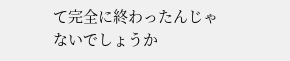て完全に終わったんじゃないでしょうか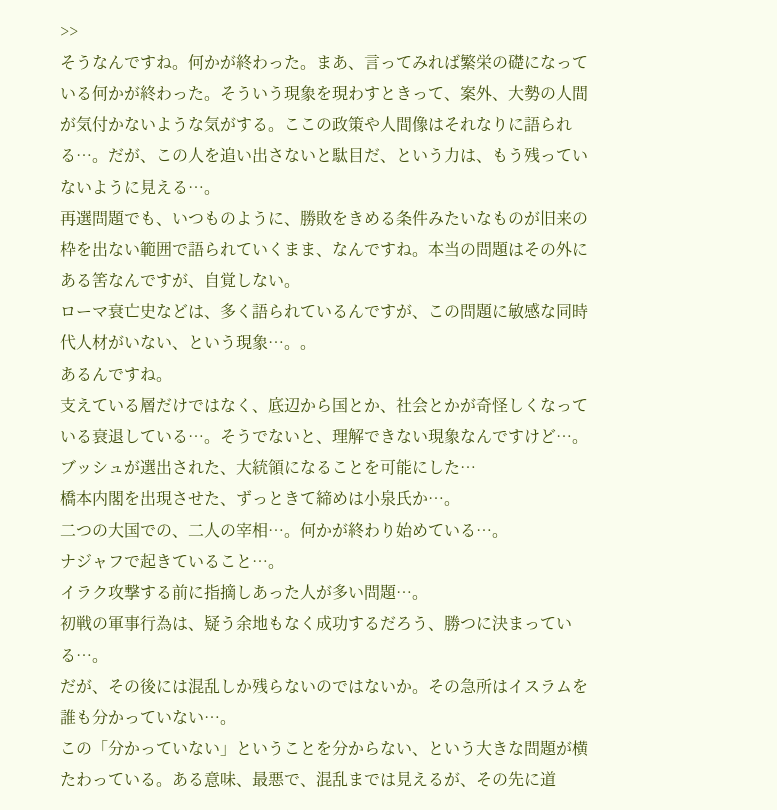>>
そうなんですね。何かが終わった。まあ、言ってみれば繁栄の礎になっている何かが終わった。そういう現象を現わすときって、案外、大勢の人間が気付かないような気がする。ここの政策や人間像はそれなりに語られる…。だが、この人を追い出さないと駄目だ、という力は、もう残っていないように見える…。
再選問題でも、いつものように、勝敗をきめる条件みたいなものが旧来の枠を出ない範囲で語られていくまま、なんですね。本当の問題はその外にある筈なんですが、自覚しない。
ローマ衰亡史などは、多く語られているんですが、この問題に敏感な同時代人材がいない、という現象…。。
あるんですね。
支えている層だけではなく、底辺から国とか、社会とかが奇怪しくなっている衰退している…。そうでないと、理解できない現象なんですけど…。
ブッシュが選出された、大統領になることを可能にした…
橋本内閣を出現させた、ずっときて締めは小泉氏か…。
二つの大国での、二人の宰相…。何かが終わり始めている…。
ナジャフで起きていること…。
イラク攻撃する前に指摘しあった人が多い問題…。
初戦の軍事行為は、疑う余地もなく成功するだろう、勝つに決まっている…。
だが、その後には混乱しか残らないのではないか。その急所はイスラムを誰も分かっていない…。
この「分かっていない」ということを分からない、という大きな問題が横たわっている。ある意味、最悪で、混乱までは見えるが、その先に道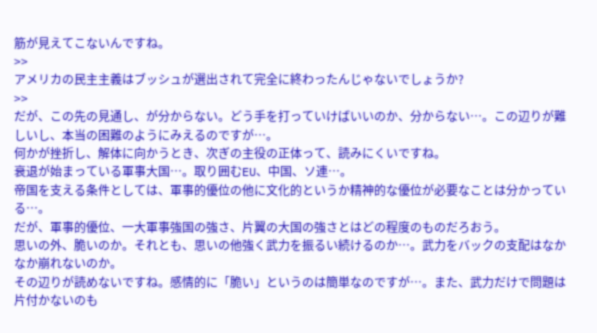筋が見えてこないんですね。
>>
アメリカの民主主義はブッシュが選出されて完全に終わったんじゃないでしょうか?
>>
だが、この先の見通し、が分からない。どう手を打っていけばいいのか、分からない…。この辺りが難しいし、本当の困難のようにみえるのですが…。
何かが挫折し、解体に向かうとき、次ぎの主役の正体って、読みにくいですね。
衰退が始まっている軍事大国…。取り囲むEU、中国、ソ連…。
帝国を支える条件としては、軍事的優位の他に文化的というか精神的な優位が必要なことは分かっている…。
だが、軍事的優位、一大軍事強国の強さ、片翼の大国の強さとはどの程度のものだろおう。
思いの外、脆いのか。それとも、思いの他強く武力を振るい続けるのか…。武力をバックの支配はなかなか崩れないのか。
その辺りが読めないですね。感情的に「脆い」というのは簡単なのですが…。また、武力だけで問題は片付かないのも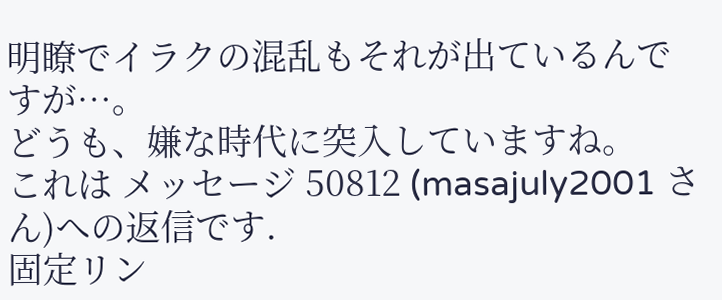明瞭でイラクの混乱もそれが出ているんですが…。
どうも、嫌な時代に突入していますね。
これは メッセージ 50812 (masajuly2001 さん)への返信です.
固定リン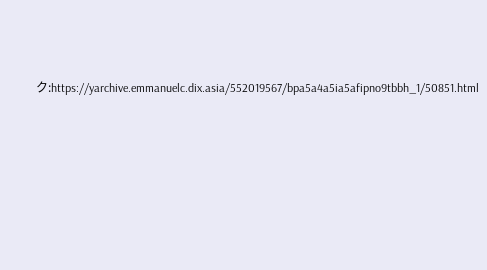ク:https://yarchive.emmanuelc.dix.asia/552019567/bpa5a4a5ia5afipno9tbbh_1/50851.html